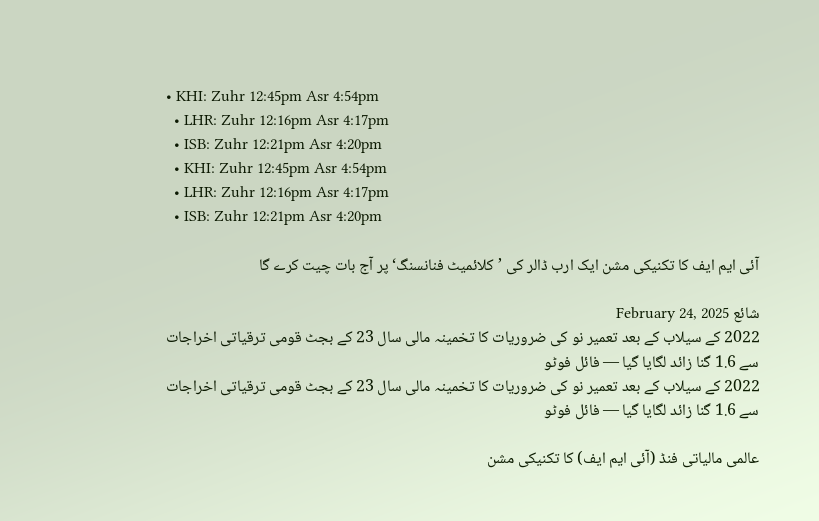• KHI: Zuhr 12:45pm Asr 4:54pm
  • LHR: Zuhr 12:16pm Asr 4:17pm
  • ISB: Zuhr 12:21pm Asr 4:20pm
  • KHI: Zuhr 12:45pm Asr 4:54pm
  • LHR: Zuhr 12:16pm Asr 4:17pm
  • ISB: Zuhr 12:21pm Asr 4:20pm

آئی ایم ایف کا تکنیکی مشن ایک ارب ڈالر کی ’کلائمیٹ فنانسنگ‘ پر آج بات چیت کرے گا

شائع February 24, 2025
2022 کے سیلاب کے بعد تعمیر نو کی ضروریات کا تخمینہ مالی سال 23 کے بجٹ قومی ترقیاتی اخراجات سے 1.6 گنا زائد لگایا گیا — فائل فوٹو
2022 کے سیلاب کے بعد تعمیر نو کی ضروریات کا تخمینہ مالی سال 23 کے بجٹ قومی ترقیاتی اخراجات سے 1.6 گنا زائد لگایا گیا — فائل فوٹو

عالمی مالیاتی فنڈ (آئی ایم ایف) کا تکنیکی مشن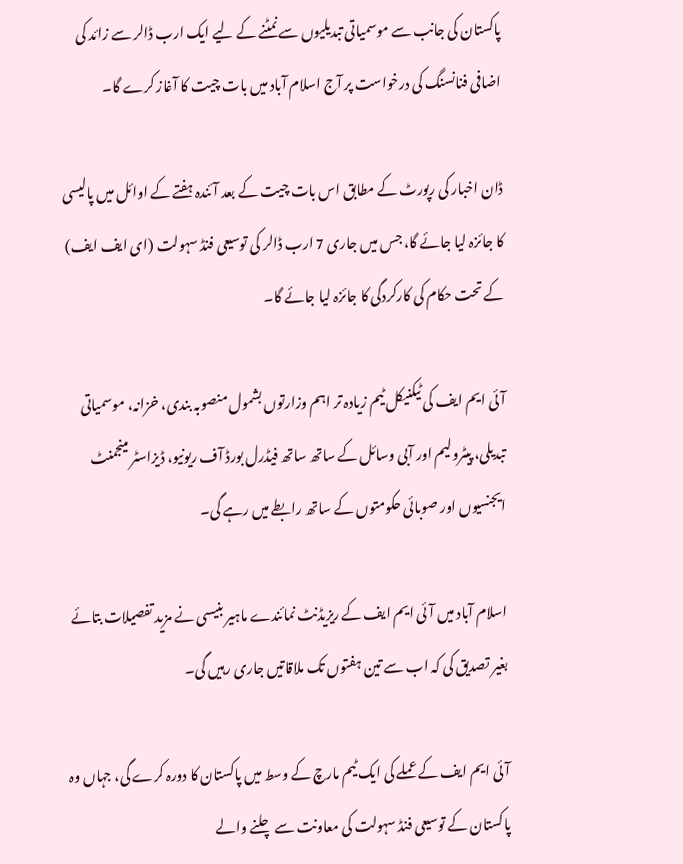پاکستان کی جانب سے موسمیاتی تبدیلیوں سے نمٹنے کے لیے ایک ارب ڈالر سے زائد کی اضافی فنانسنگ کی درخواست پر آج اسلام آباد میں بات چیت کا آغاز کرے گا۔

ڈان اخبار کی رپورٹ کے مطابق اس بات چیت کے بعد آئندہ ہفتے کے اوائل میں پالیسی کا جائزہ لیا جائے گا، جس میں جاری 7 ارب ڈالر کی توسیعی فنڈ سہولت (ای ایف ایف) کے تحت حکام کی کارکردگی کا جائزہ لیا جائے گا۔

آئی ایم ایف کی ٹیکنیکل ٹیم زیادہ تر اہم وزارتوں بشمول منصوبہ بندی، خزانہ، موسمیاتی تبدیلی، پیٹرولیم اور آبی وسائل کے ساتھ ساتھ فیڈرل بورڈ آف ریونیو، ڈیزاسٹر مینجمنٹ ایجنسیوں اور صوبائی حکومتوں کے ساتھ رابطے میں رہے گی۔

اسلام آباد میں آئی ایم ایف کے ریزیڈنٹ نمائندے ماہیر بنیسی نے مزید تفصیلات بتائے بغیر تصدیق کی کہ اب سے تین ہفتوں تک ملاقاتیں جاری رہیں گی۔

آئی ایم ایف کے عملے کی ایک ٹیم مارچ کے وسط میں پاکستان کا دورہ کرے گی، جہاں وہ پاکستان کے توسیعی فنڈ سہولت کی معاونت سے چلنے والے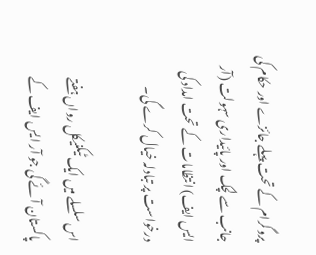پروگرام کے تحت پہلے جائزے اور حکام کی جانب سے لچک اور پائیداری سہولت (آر ایس ایف) انتظامات کے تحت امداد کی درخواست پر تبادلہ خیال کرے گی۔

اس سلسلے میں ایک ٹیکنیکل رواں ہفتے پاکستان آئے گی جو آر ایس ایف کے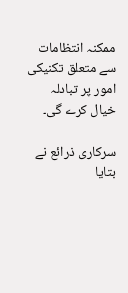ممکنہ انتظامات سے متعلق تکنیکی امور پر تبادلہ خیال کرے گی۔

سرکاری ذرائع نے بتایا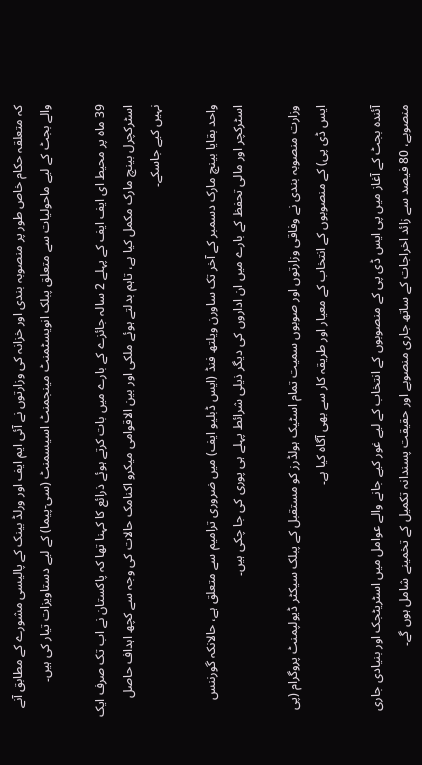کہ متعلقہ حکام خاص طور پر منصوبہ بندی اور خزانہ کی وزارتوں نے آئی ایم ایف اور ورلڈ بینک کے پالیسی مشورے کے مطابق آنے والے بجٹ کے لیے ماحولیات سے متعلق پبلک انویسٹمنٹ مینجمنٹ اسیسمنٹ (سی-پیما) کے لیے دستاویزات تیار کی ہیں۔

39 ماہ پر محیط ای ایف ایف کے پہلے 2 سالہ جائزے کے بارے میں بات کرتے ہوئے ذرائع کا کہنا تھا کہ پاکستان نے اب تک صرف ایک اسٹرکچرل بینچ مارک مکمل کیا ہے، تاہم بدلتے ہوئے ملکی اور بین الاقوامی میکرو اکنامک حالات کی وجہ سے کچھ اہداف حاصل نہیں کیے جاسکے۔

واحد بقایا بینچ مارک دسمبر کے آخر تک ساورن ویلتھ فنڈ (ایس ڈبلیو ایف) میں ضروری ترامیم سے متعلق ہے، حالانکہ گورننس اسٹرکچر اور مالی تحفظ کے بارے میں ان اداروں کی دیگر ذیلی شرائط پہلے ہی پوری کی جا چکی ہیں۔

وزارت منصوبہ بندی نے وفاقی وزارتوں اور صوبوں سمیت تمام اسٹیک ہولڈرز کو مستقبل کے پبلک سیکٹر ڈیولپمنٹ پروگرام (پی ایس ڈی پی) کے منصوبوں کے انتخاب کے معیار اور طریقہ کار سے بھی آگاہ کیا ہے۔

آئندہ بجٹ کے آغاز میں پی ایس ڈی پی کے منصوبوں کے انتخاب کے لیے غور کیے جانے والے عوامل میں اسٹریٹجک اور بنیادی جاری منصوبے، 80 فیصد سے زائد اخراجات کے ساتھ جاری منصوبے اور حقیقت پسندانہ تکمیل کے تخمینے شامل ہوں گے۔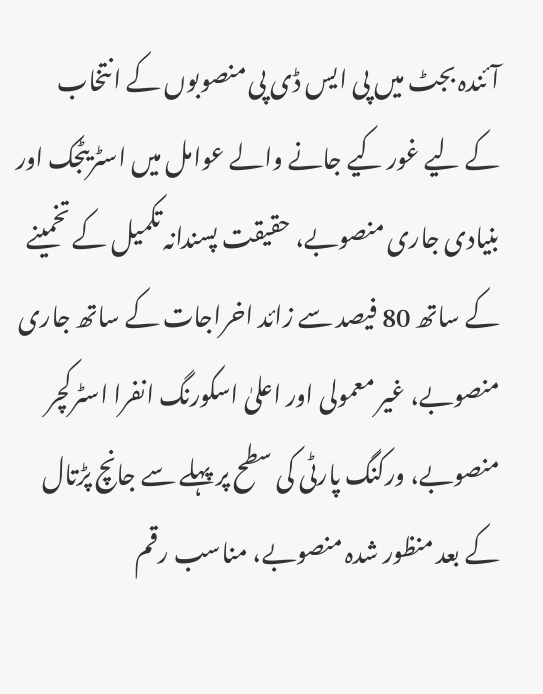آئندہ بجٹ میں پی ایس ڈی پی منصوبوں کے انتخاب کے لیے غور کیے جانے والے عوامل میں اسٹریٹجک اور بنیادی جاری منصوبے، حقیقت پسندانہ تکمیل کے تخمینے کے ساتھ 80 فیصد سے زائد اخراجات کے ساتھ جاری منصوبے، غیر معمولی اور اعلیٰ اسکورنگ انفرا اسٹرکچر منصوبے، ورکنگ پارٹی کی سطح پر پہلے سے جانچ پڑتال کے بعد منظور شدہ منصوبے، مناسب رقم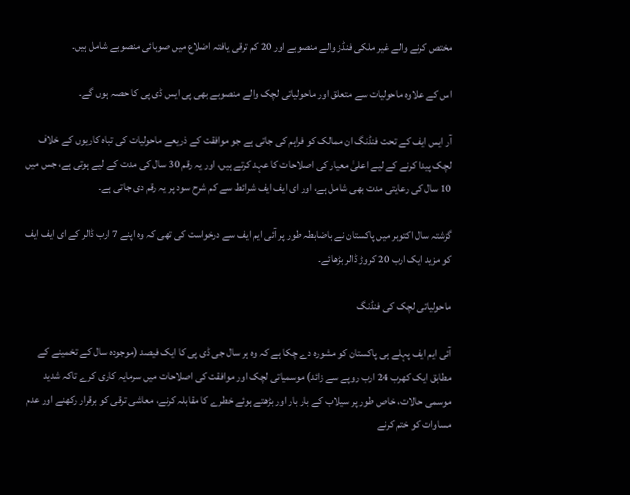مختص کرنے والے غیر ملکی فنڈز والے منصوبے اور 20 کم ترقی یافتہ اضلاع میں صوبائی منصوبے شامل ہیں۔

اس کے علاوہ ماحولیات سے متعلق اور ماحولیاتی لچک والے منصوبے بھی پی ایس ڈی پی کا حصہ ہوں گے۔

آر ایس ایف کے تحت فنڈنگ ان ممالک کو فراہم کی جاتی ہے جو موافقت کے ذریعے ماحولیات کی تباہ کاریوں کے خلاف لچک پیدا کرنے کے لیے اعلیٰ معیار کی اصلاحات کا عہد کرتے ہیں، اور یہ رقم 30 سال کی مدت کے لیے ہوتی ہے، جس میں 10 سال کی رعایتی مدت بھی شامل ہے، اور ای ایف ایف شرائط سے کم شرح سود پر یہ رقم دی جاتی ہے۔

گزشتہ سال اکتوبر میں پاکستان نے باضابطہ طور پر آئی ایم ایف سے درخواست کی تھی کہ وہ اپنے 7 ارب ڈالر کے ای ایف ایف کو مزید ایک ارب 20 کروڑ ڈالر بڑھائے۔

ماحولیاتی لچک کی فنڈنگ

آئی ایم ایف پہلے ہی پاکستان کو مشورہ دے چکا ہے کہ وہ ہر سال جی ڈی پی کا ایک فیصد (موجودہ سال کے تخمینے کے مطابق ایک کھرب 24 ارب روپے سے زائد) موسمیاتی لچک اور موافقت کی اصلاحات میں سرمایہ کاری کرے تاکہ شدید موسمی حالات، خاص طور پر سیلاب کے بار بار اور بڑھتے ہوئے خطرے کا مقابلہ کرنے، معاشی ترقی کو برقرار رکھنے اور عدم مساوات کو ختم کرنے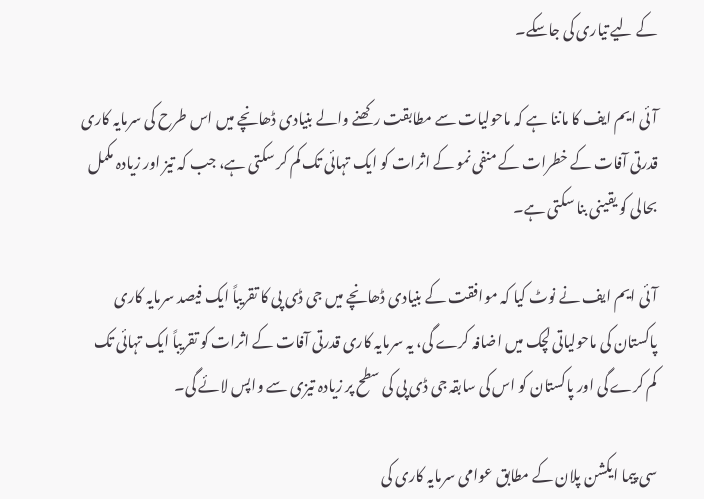کے لیے تیاری کی جاسکے۔

آئی ایم ایف کا ماننا ہے کہ ماحولیات سے مطابقت رکھنے والے بنیادی ڈھانچے میں اس طرح کی سرمایہ کاری قدرتی آفات کے خطرات کے منفی نمو کے اثرات کو ایک تہائی تک کم کر سکتی ہے، جب کہ تیز اور زیادہ مکمل بحالی کو یقینی بنا سکتی ہے۔

آئی ایم ایف نے نوٹ کیا کہ موافقت کے بنیادی ڈھانچے میں جی ڈی پی کا تقریباً ایک فیصد سرمایہ کاری پاکستان کی ماحولیاتی لچک میں اضافہ کرے گی، یہ سرمایہ کاری قدرتی آفات کے اثرات کو تقریباً ایک تہائی تک کم کرے گی اور پاکستان کو اس کی سابقہ جی ڈی پی کی سطح پر زیادہ تیزی سے واپس لائے گی۔

سی پیما ایکشن پلان کے مطابق عوامی سرمایہ کاری کی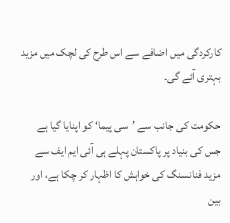کارکردگی میں اضافے سے اس طرح کی لچک میں مزید بہتری آئے گی۔

حکومت کی جانب سے ’سی پیما‘ کو اپنایا گیا ہے جس کی بنیاد پر پاکستان پہلے ہی آئی ایم ایف سے مزید فنانسنگ کی خواہش کا اظہار کر چکا ہے، اور بین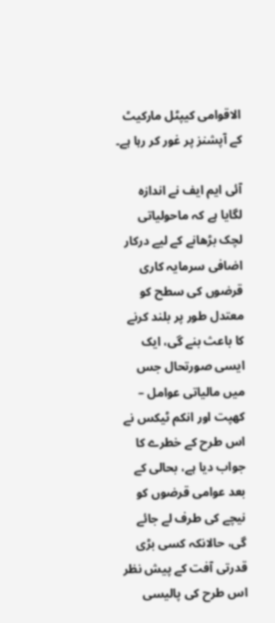الاقوامی کیپٹل مارکیٹ کے آپشنز پر غور کر رہا ہے۔

آئی ایم ایف نے اندازہ لگایا ہے کہ ماحولیاتی لچک بڑھانے کے لیے درکار اضافی سرمایہ کاری قرضوں کی سطح کو معتدل طور پر بلند کرنے کا باعث بنے گی، ایک ایسی صورتحال جس میں مالیاتی عوامل – کھپت اور انکم ٹیکس نے اس طرح کے خطرے کا جواب دیا ہے، بحالی کے بعد عوامی قرضوں کو نیچے کی طرف لے جائے گی، حالانکہ کسی بڑی قدرتی آفت کے پیش نظر اس طرح کی پالیسی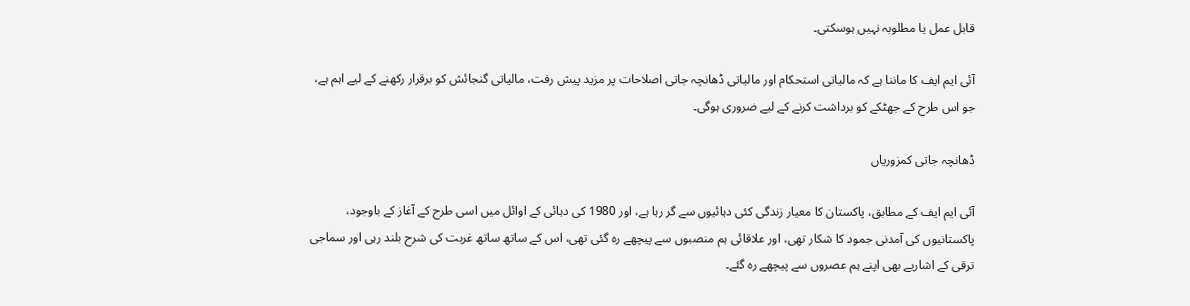قابل عمل یا مطلوبہ نہیں ہوسکتی۔

آئی ایم ایف کا ماننا ہے کہ مالیاتی استحکام اور مالیاتی ڈھانچہ جاتی اصلاحات پر مزید پیش رفت، مالیاتی گنجائش کو برقرار رکھنے کے لیے اہم ہے، جو اس طرح کے جھٹکے کو برداشت کرنے کے لیے ضروری ہوگی۔

ڈھانچہ جاتی کمزوریاں

آئی ایم ایف کے مطابق، پاکستان کا معیار زندگی کئی دہائیوں سے گر رہا ہے، اور 1980 کی دہائی کے اوائل میں اسی طرح کے آغاز کے باوجود، پاکستانیوں کی آمدنی جمود کا شکار تھی، اور علاقائی ہم منصبوں سے پیچھے رہ گئی تھی، اس کے ساتھ ساتھ غربت کی شرح بلند رہی اور سماجی ترقی کے اشاریے بھی اپنے ہم عصروں سے پیچھے رہ گئے۔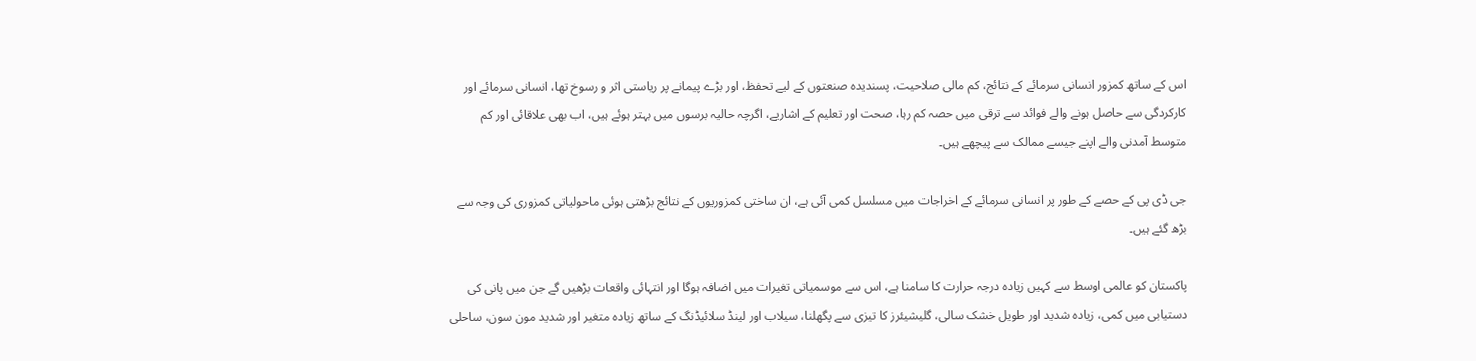اس کے ساتھ کمزور انسانی سرمائے کے نتائج، کم مالی صلاحیت، پسندیدہ صنعتوں کے لیے تحفظ، اور بڑے پیمانے پر ریاستی اثر و رسوخ تھا، انسانی سرمائے اور کارکردگی سے حاصل ہونے والے فوائد سے ترقی میں حصہ کم رہا، صحت اور تعلیم کے اشاریے، اگرچہ حالیہ برسوں میں بہتر ہوئے ہیں، اب بھی علاقائی اور کم متوسط آمدنی والے اپنے جیسے ممالک سے پیچھے ہیں۔

جی ڈی پی کے حصے کے طور پر انسانی سرمائے کے اخراجات میں مسلسل کمی آئی ہے، ان ساختی کمزوریوں کے نتائج بڑھتی ہوئی ماحولیاتی کمزوری کی وجہ سے بڑھ گئے ہیں۔

پاکستان کو عالمی اوسط سے کہیں زیادہ درجہ حرارت کا سامنا ہے، اس سے موسمیاتی تغیرات میں اضافہ ہوگا اور انتہائی واقعات بڑھیں گے جن میں پانی کی دستیابی میں کمی، زیادہ شدید اور طویل خشک سالی، گلیشیئرز کا تیزی سے پگھلنا، سیلاب اور لینڈ سلائیڈنگ کے ساتھ زیادہ متغیر اور شدید مون سون، ساحلی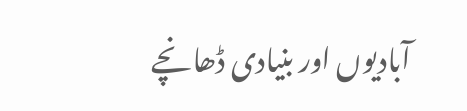آبادیوں اور بنیادی ڈھانچے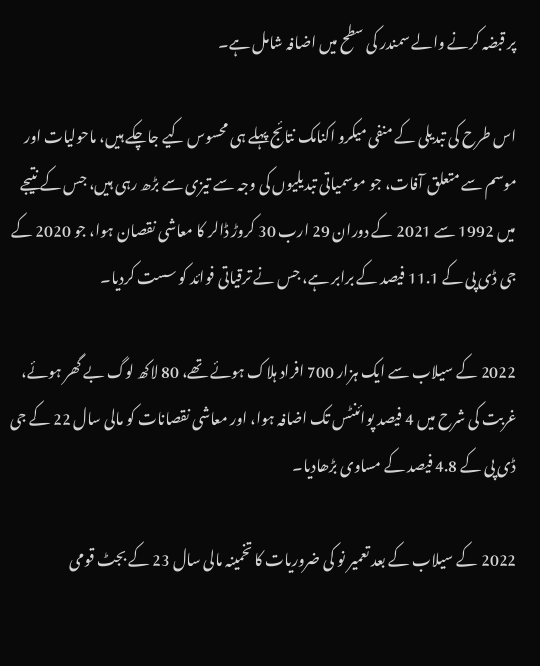پر قبضہ کرنے والے سمندر کی سطح میں اضافہ شامل ہے۔

اس طرح کی تبدیلی کے منفی میکرو اکنامک نتائج پہلے ہی محسوس کیے جاچکے ہیں، ماحولیات اور موسم سے متعلق آفات، جو موسمیاتی تبدیلیوں کی وجہ سے تیزی سے بڑھ رہی ہیں، جس کے نتیجے میں 1992 سے 2021 کے دوران 29 ارب 30 کروڑ ڈالر کا معاشی نقصان ہوا، جو 2020 کے جی ڈی پی کے 11.1 فیصد کے برابر ہے، جس نے ترقیاتی فوائد کو سست کردیا۔

2022 کے سیلاب سے ایک ہزار 700 افراد ہلاک ہوئے تھے، 80 لاکھ لوگ بے گھر ہوئے، غربت کی شرح میں 4 فیصد پوائنٹس تک اضافہ ہوا، اور معاشی نقصانات کو مالی سال 22 کے جی ڈی پی کے 4.8 فیصد کے مساوی بڑھادیا۔

2022 کے سیلاب کے بعد تعمیر نو کی ضروریات کا تخمینہ مالی سال 23 کے بجٹ قومی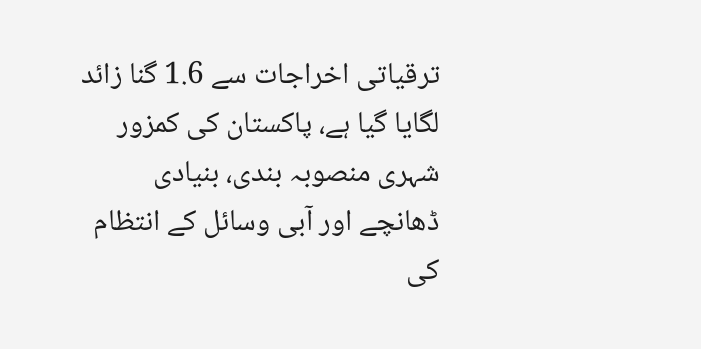ترقیاتی اخراجات سے 1.6 گنا زائد لگایا گیا ہے، پاکستان کی کمزور شہری منصوبہ بندی، بنیادی ڈھانچے اور آبی وسائل کے انتظام کی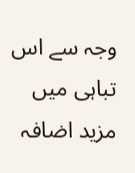وجہ سے اس تباہی میں مزید اضافہ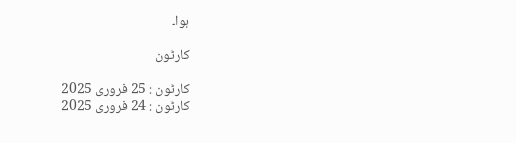ہوا۔

کارٹون

کارٹون : 25 فروری 2025
کارٹون : 24 فروری 2025